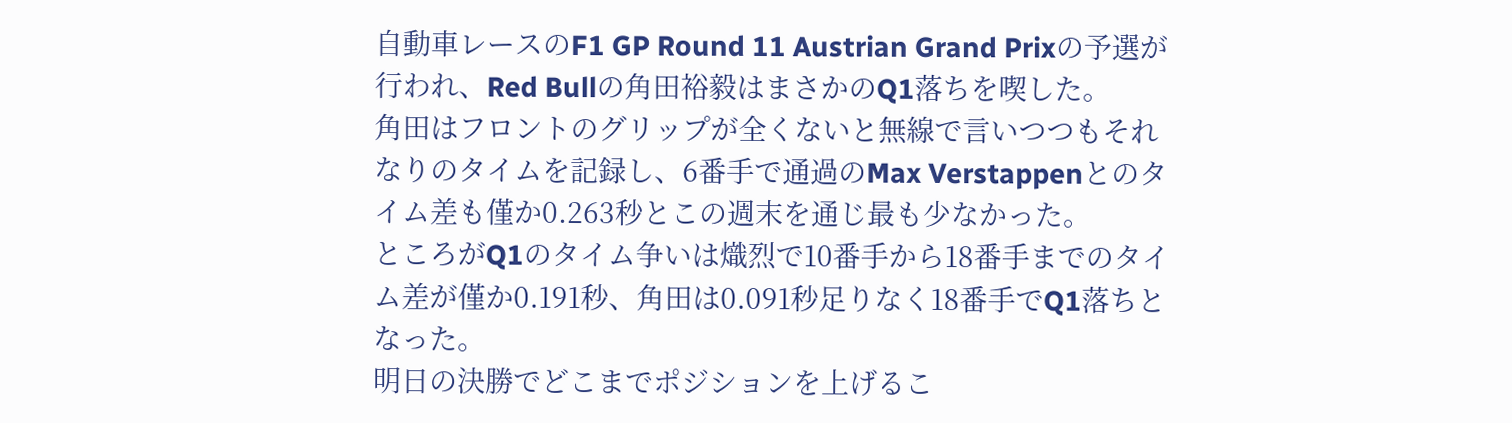自動車レースのF1 GP Round 11 Austrian Grand Prixの予選が行われ、Red Bullの角田裕毅はまさかのQ1落ちを喫した。
角田はフロントのグリップが全くないと無線で言いつつもそれなりのタイムを記録し、6番手で通過のMax Verstappenとのタイム差も僅か0.263秒とこの週末を通じ最も少なかった。
ところがQ1のタイム争いは熾烈で10番手から18番手までのタイム差が僅か0.191秒、角田は0.091秒足りなく18番手でQ1落ちとなった。
明日の決勝でどこまでポジションを上げるこ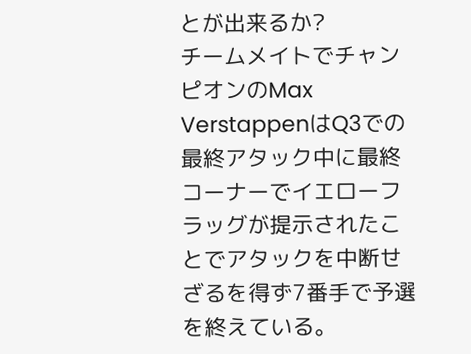とが出来るか?
チームメイトでチャンピオンのMax VerstappenはQ3での最終アタック中に最終コーナーでイエローフラッグが提示されたことでアタックを中断せざるを得ず7番手で予選を終えている。